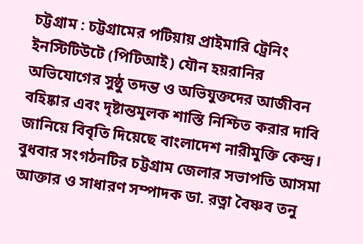চট্টগ্রাম : চট্টগ্রামের পটিয়ায় প্রাইমারি ট্রেনিং ইনস্টিটিউটে (পিটিআই) যৌন হয়রানির অভিযোগের সুষ্ঠু তদন্ত ও অভিযুক্তদের আজীবন বহিষ্কার এবং দৃষ্টান্তমূলক শাস্তি নিশ্চিত করার দাবি জানিয়ে বিবৃতি দিয়েছে বাংলাদেশ নারীমুক্তি কেন্দ্র।
বুধবার সংগঠনটির চট্টগ্রাম জেলার সভাপতি আসমা আক্তার ও সাধারণ সম্পাদক ডা. রত্না বৈষ্ণব তনু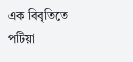এক বিবৃতিতে পটিয়া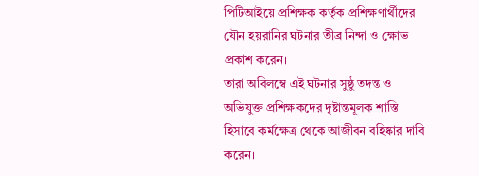পিটিআইয়ে প্রশিক্ষক কর্তৃক প্রশিক্ষণার্থীদের যৌন হয়রানির ঘটনার তীব্র নিন্দা ও ক্ষোভ প্রকাশ করেন।
তারা অবিলম্বে এই ঘটনার সুষ্ঠু তদন্ত ও অভিযুক্ত প্রশিক্ষকদের দৃষ্টান্তমূলক শাস্তি হিসাবে কর্মক্ষেত্র থেকে আজীবন বহিষ্কার দাবি করেন।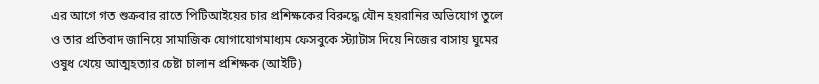এর আগে গত শুক্রবার রাতে পিটিআইয়ের চার প্রশিক্ষকের বিরুদ্ধে যৌন হয়রানির অভিযোগ তুলে ও তার প্রতিবাদ জানিয়ে সামাজিক যোগাযোগমাধ্যম ফেসবুকে স্ট্যাটাস দিয়ে নিজের বাসায় ঘুমের ওষুধ খেয়ে আত্মহত্যার চেষ্টা চালান প্রশিক্ষক (আইটি)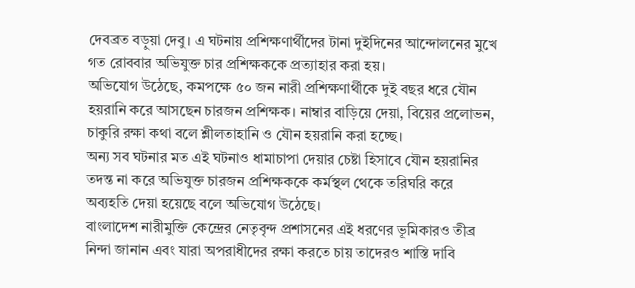দেবব্রত বড়ুয়া দেবু। এ ঘটনায় প্রশিক্ষণার্থীদের টানা দুইদিনের আন্দোলনের মুখে গত রোববার অভিযুক্ত চার প্রশিক্ষককে প্রত্যাহার করা হয়।
অভিযোগ উঠেছে, কমপক্ষে ৫০ জন নারী প্রশিক্ষণার্থীকে দুই বছর ধরে যৌন হয়রানি করে আসছেন চারজন প্রশিক্ষক। নাম্বার বাড়িয়ে দেয়া, বিয়ের প্রলোভন, চাকুরি রক্ষা কথা বলে শ্লীলতাহানি ও যৌন হয়রানি করা হচ্ছে।
অন্য সব ঘটনার মত এই ঘটনাও ধামাচাপা দেয়ার চেষ্টা হিসাবে যৌন হয়রানির তদন্ত না করে অভিযুক্ত চারজন প্রশিক্ষককে কর্মস্থল থেকে তরিঘরি করে অব্যহতি দেয়া হয়েছে বলে অভিযোগ উঠেছে।
বাংলাদেশ নারীমুক্তি কেন্দ্রের নেতৃবৃন্দ প্রশাসনের এই ধরণের ভূমিকারও তীব্র নিন্দা জানান এবং যারা অপরাধীদের রক্ষা করতে চায় তাদেরও শাস্তি দাবি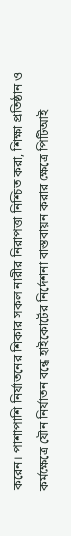করেন। পাশাপাশি নির্যাতনের শিকার সকল নারীর নিরাপত্তা নিশ্চিত করা, শিক্ষা প্রতিষ্ঠান ও কর্মক্ষেত্রে যৌন নির্যাতন বন্ধে হাইকোর্টের নির্দেশনা বাস্তবায়ন করার ক্ষেত্রে পিটিআই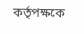কর্তৃপক্ষকে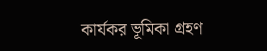কার্যকর ভূমিকা গ্রহণ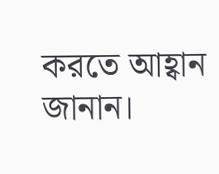করতে আহ্বান জানান।